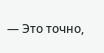— Это точно,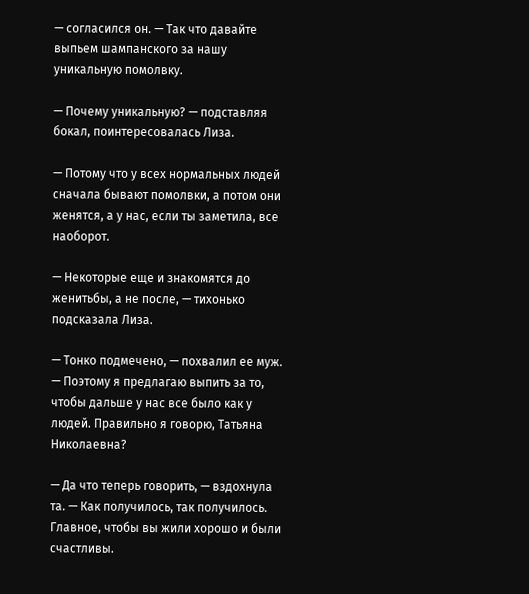— согласился он. — Так что давайте выпьем шампанского за нашу уникальную помолвку.

— Почему уникальную? — подставляя бокал, поинтересовалась Лиза.

— Потому что у всех нормальных людей сначала бывают помолвки, а потом они женятся, а у нас, если ты заметила, все наоборот.

— Некоторые еще и знакомятся до женитьбы, а не после, — тихонько подсказала Лиза.

— Тонко подмечено, — похвалил ее муж. — Поэтому я предлагаю выпить за то, чтобы дальше у нас все было как у людей. Правильно я говорю, Татьяна Николаевна?

— Да что теперь говорить, — вздохнула та. — Как получилось, так получилось. Главное, чтобы вы жили хорошо и были счастливы.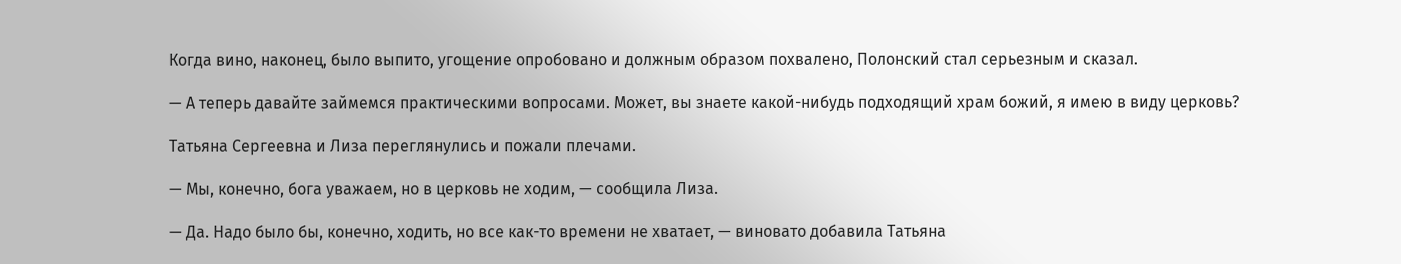Когда вино, наконец, было выпито, угощение опробовано и должным образом похвалено, Полонский стал серьезным и сказал.

— А теперь давайте займемся практическими вопросами. Может, вы знаете какой-нибудь подходящий храм божий, я имею в виду церковь?

Татьяна Сергеевна и Лиза переглянулись и пожали плечами.

— Мы, конечно, бога уважаем, но в церковь не ходим, — сообщила Лиза.

— Да. Надо было бы, конечно, ходить, но все как-то времени не хватает, — виновато добавила Татьяна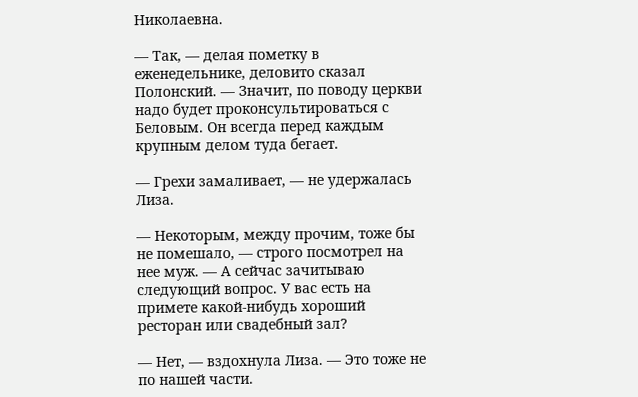Николаевна.

— Так, — делая пометку в еженедельнике, деловито сказал Полонский. — Значит, по поводу церкви надо будет проконсультироваться с Беловым. Он всегда перед каждым крупным делом туда бегает.

— Грехи замаливает, — не удержалась Лиза.

— Некоторым, между прочим, тоже бы не помешало, — строго посмотрел на нее муж. — А сейчас зачитываю следующий вопрос. У вас есть на примете какой-нибудь хороший ресторан или свадебный зал?

— Нет, — вздохнула Лиза. — Это тоже не по нашей части.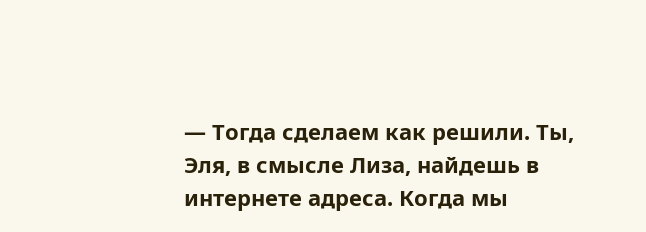— Тогда сделаем как решили. Ты, Эля, в смысле Лиза, найдешь в интернете адреса. Когда мы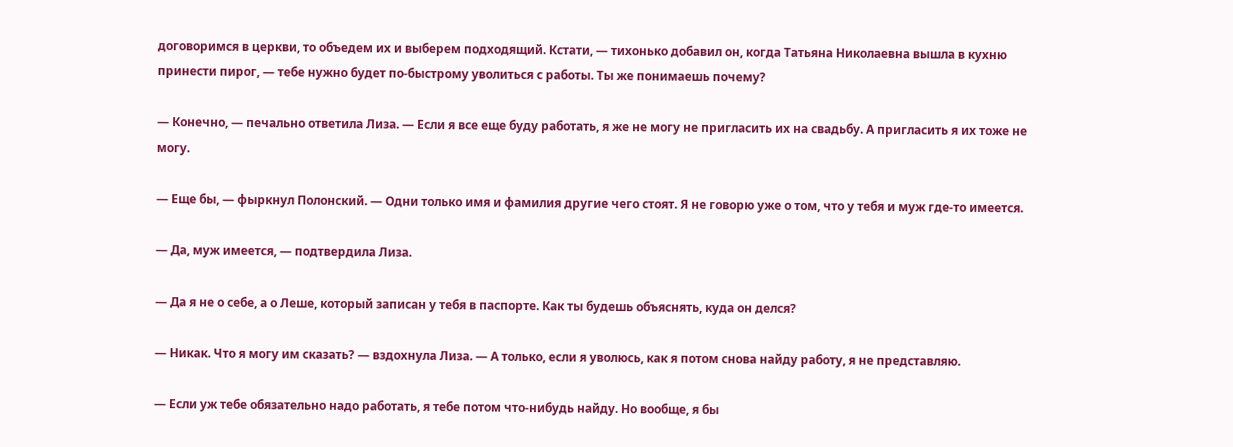договоримся в церкви, то объедем их и выберем подходящий. Кстати, — тихонько добавил он, когда Татьяна Николаевна вышла в кухню принести пирог, — тебе нужно будет по-быстрому уволиться с работы. Ты же понимаешь почему?

— Конечно, — печально ответила Лиза. — Если я все еще буду работать, я же не могу не пригласить их на свадьбу. А пригласить я их тоже не могу.

— Еще бы, — фыркнул Полонский. — Одни только имя и фамилия другие чего стоят. Я не говорю уже о том, что у тебя и муж где-то имеется.

— Да, муж имеется, — подтвердила Лиза.

— Да я не о себе, а о Леше, который записан у тебя в паспорте. Как ты будешь объяснять, куда он делся?

— Никак. Что я могу им сказать? — вздохнула Лиза. — А только, если я уволюсь, как я потом снова найду работу, я не представляю.

— Если уж тебе обязательно надо работать, я тебе потом что-нибудь найду. Но вообще, я бы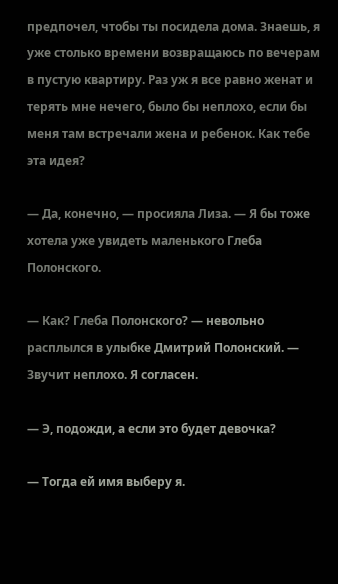предпочел, чтобы ты посидела дома. Знаешь, я уже столько времени возвращаюсь по вечерам в пустую квартиру. Раз уж я все равно женат и терять мне нечего, было бы неплохо, если бы меня там встречали жена и ребенок. Как тебе эта идея?

— Да, конечно, — просияла Лиза. — Я бы тоже хотела уже увидеть маленького Глеба Полонского.

— Как? Глеба Полонского? — невольно расплылся в улыбке Дмитрий Полонский. — Звучит неплохо. Я согласен.

— Э, подожди, а если это будет девочка?

— Тогда ей имя выберу я.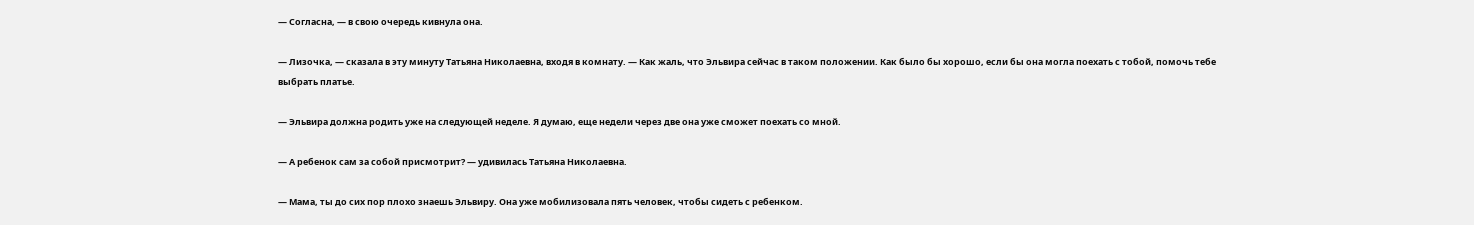— Согласна, — в свою очередь кивнула она.

— Лизочка, — сказала в эту минуту Татьяна Николаевна, входя в комнату. — Как жаль, что Эльвира сейчас в таком положении. Как было бы хорошо, если бы она могла поехать с тобой, помочь тебе выбрать платье.

— Эльвира должна родить уже на следующей неделе. Я думаю, еще недели через две она уже сможет поехать со мной.

— А ребенок сам за собой присмотрит? — удивилась Татьяна Николаевна.

— Мама, ты до сих пор плохо знаешь Эльвиру. Она уже мобилизовала пять человек, чтобы сидеть с ребенком.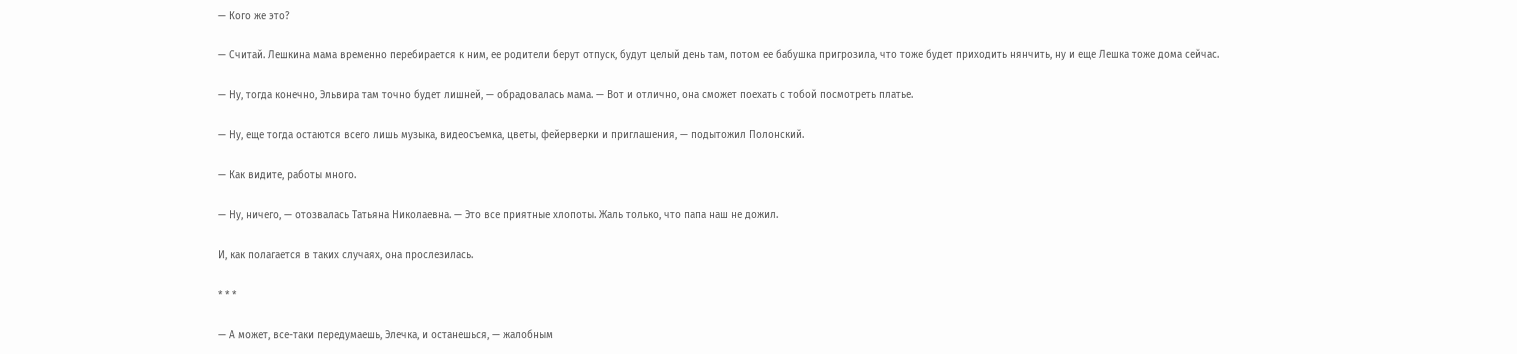— Кого же это?

— Считай. Лешкина мама временно перебирается к ним, ее родители берут отпуск, будут целый день там, потом ее бабушка пригрозила, что тоже будет приходить нянчить, ну и еще Лешка тоже дома сейчас.

— Ну, тогда конечно, Эльвира там точно будет лишней, — обрадовалась мама. — Вот и отлично, она сможет поехать с тобой посмотреть платье.

— Ну, еще тогда остаются всего лишь музыка, видеосъемка, цветы, фейерверки и приглашения, — подытожил Полонский.

— Как видите, работы много.

— Ну, ничего, — отозвалась Татьяна Николаевна. — Это все приятные хлопоты. Жаль только, что папа наш не дожил.

И, как полагается в таких случаях, она прослезилась.

* * *

— А может, все-таки передумаешь, Элечка, и останешься, — жалобным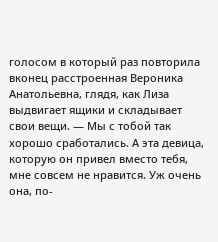голосом в который раз повторила вконец расстроенная Вероника Анатольевна, глядя, как Лиза выдвигает ящики и складывает свои вещи. — Мы с тобой так хорошо сработались. А эта девица, которую он привел вместо тебя, мне совсем не нравится. Уж очень она, по-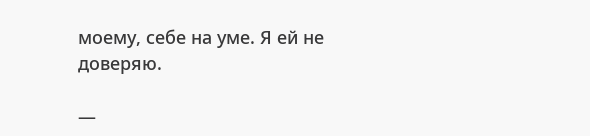моему, себе на уме. Я ей не доверяю.

—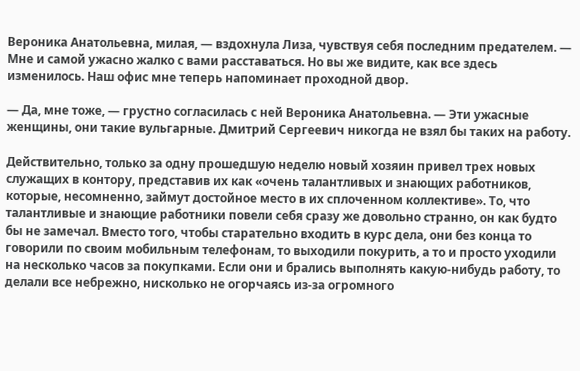Вероника Анатольевна, милая, — вздохнула Лиза, чувствуя себя последним предателем. — Мне и самой ужасно жалко с вами расставаться. Но вы же видите, как все здесь изменилось. Наш офис мне теперь напоминает проходной двор.

— Да, мне тоже, — грустно согласилась с ней Вероника Анатольевна. — Эти ужасные женщины, они такие вульгарные. Дмитрий Сергеевич никогда не взял бы таких на работу.

Действительно, только за одну прошедшую неделю новый хозяин привел трех новых служащих в контору, представив их как «очень талантливых и знающих работников, которые, несомненно, займут достойное место в их сплоченном коллективе». То, что талантливые и знающие работники повели себя сразу же довольно странно, он как будто бы не замечал. Вместо того, чтобы старательно входить в курс дела, они без конца то говорили по своим мобильным телефонам, то выходили покурить, а то и просто уходили на несколько часов за покупками. Если они и брались выполнять какую-нибудь работу, то делали все небрежно, нисколько не огорчаясь из-за огромного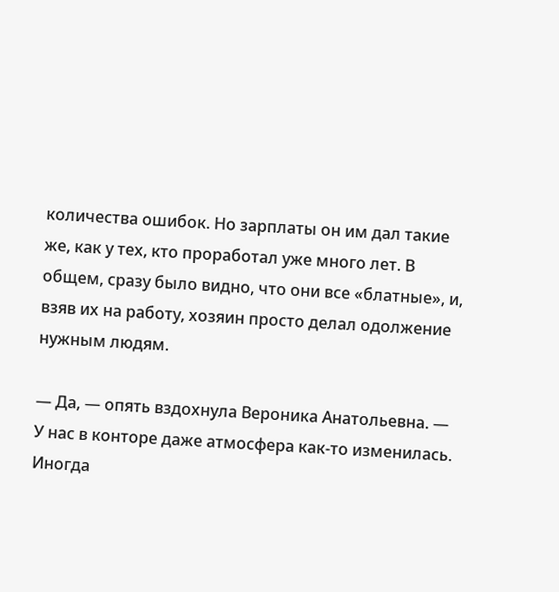количества ошибок. Но зарплаты он им дал такие же, как у тех, кто проработал уже много лет. В общем, сразу было видно, что они все «блатные», и, взяв их на работу, хозяин просто делал одолжение нужным людям.

— Да, — опять вздохнула Вероника Анатольевна. — У нас в конторе даже атмосфера как-то изменилась. Иногда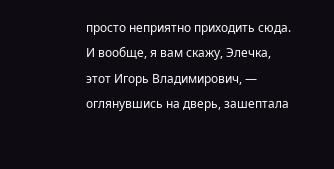просто неприятно приходить сюда. И вообще, я вам скажу, Элечка, этот Игорь Владимирович, — оглянувшись на дверь, зашептала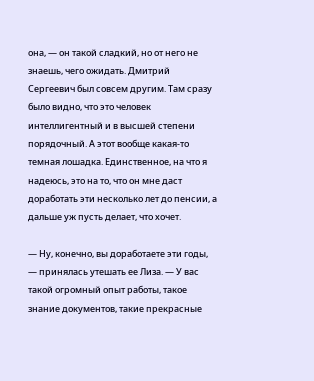она, — он такой сладкий, но от него не знаешь, чего ожидать. Дмитрий Сергеевич был совсем другим. Там сразу было видно, что это человек интеллигентный и в высшей степени порядочный. А этот вообще какая-то темная лошадка. Единственное, на что я надеюсь, это на то, что он мне даст доработать эти несколько лет до пенсии, а дальше уж пусть делает, что хочет.

— Ну, конечно, вы доработаете эти годы, — принялась утешать ее Лиза. — У вас такой огромный опыт работы, такое знание документов, такие прекрасные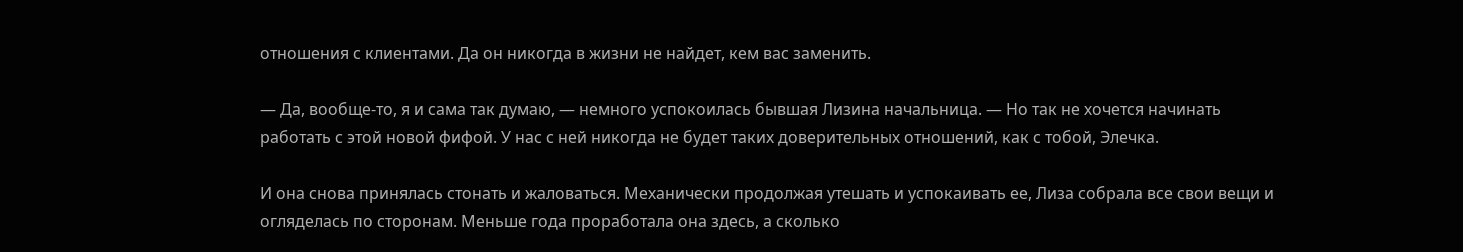отношения с клиентами. Да он никогда в жизни не найдет, кем вас заменить.

— Да, вообще-то, я и сама так думаю, — немного успокоилась бывшая Лизина начальница. — Но так не хочется начинать работать с этой новой фифой. У нас с ней никогда не будет таких доверительных отношений, как с тобой, Элечка.

И она снова принялась стонать и жаловаться. Механически продолжая утешать и успокаивать ее, Лиза собрала все свои вещи и огляделась по сторонам. Меньше года проработала она здесь, а сколько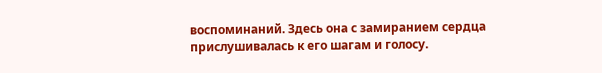воспоминаний. Здесь она с замиранием сердца прислушивалась к его шагам и голосу.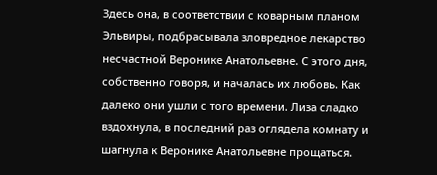Здесь она, в соответствии с коварным планом Эльвиры, подбрасывала зловредное лекарство несчастной Веронике Анатольевне. С этого дня, собственно говоря, и началась их любовь. Как далеко они ушли с того времени. Лиза сладко вздохнула, в последний раз оглядела комнату и шагнула к Веронике Анатольевне прощаться.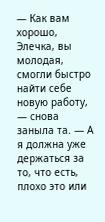— Как вам хорошо, Элечка, вы молодая, смогли быстро найти себе новую работу, — снова заныла та. — А я должна уже держаться за то, что есть, плохо это или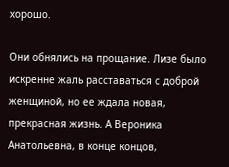хорошо.

Они обнялись на прощание. Лизе было искренне жаль расставаться с доброй женщиной, но ее ждала новая, прекрасная жизнь. А Вероника Анатольевна, в конце концов,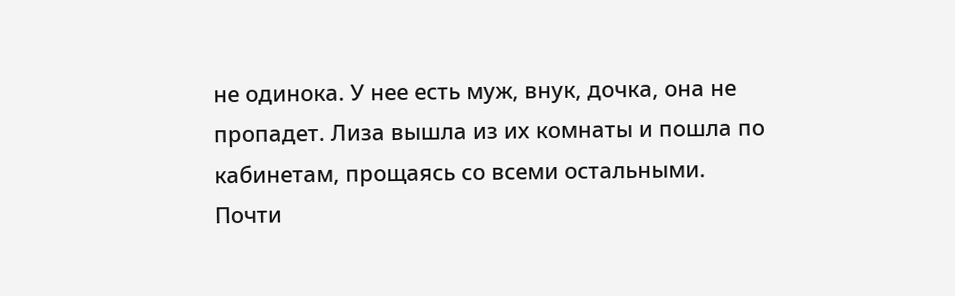не одинока. У нее есть муж, внук, дочка, она не пропадет. Лиза вышла из их комнаты и пошла по кабинетам, прощаясь со всеми остальными. Почти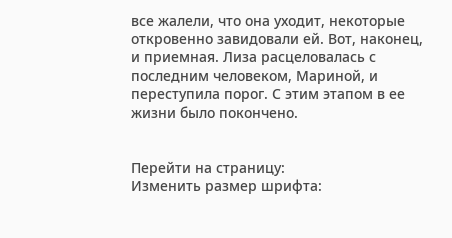все жалели, что она уходит, некоторые откровенно завидовали ей. Вот, наконец, и приемная. Лиза расцеловалась с последним человеком, Мариной, и переступила порог. С этим этапом в ее жизни было покончено.


Перейти на страницу:
Изменить размер шрифта: